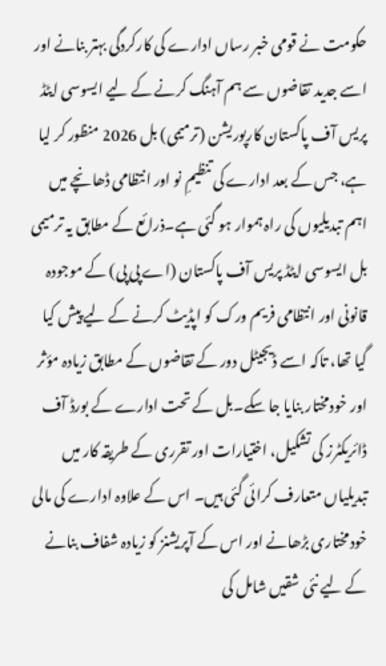حکومت نے قومی خبر رساں ادارے کی کارکردگی بہتر بنانے اور اسے جدید تقاضوں سے ہم آہنگ کرنے کے لیے ایسوسی ایٹڈ پریس آف پاکستان کارپوریشن (ترمیمی) بل 2026 منظور کر لیا ہے، جس کے بعد ادارے کی تنظیمِ نو اور انتظامی ڈھانچے میں اہم تبدیلیوں کی راہ ہموار ہو گئی ہے۔ذرائع کے مطابق یہ ترمیمی بل ایسوسی ایٹڈ پریس آف پاکستان (اے پی پی) کے موجودہ قانونی اور انتظامی فریم ورک کو اپڈیٹ کرنے کے لیے پیش کیا گیا تھا، تاکہ اسے ڈیجیٹل دور کے تقاضوں کے مطابق زیادہ مؤثر اور خودمختار بنایا جا سکے۔بل کے تحت ادارے کے بورڈ آف ڈائریکٹرز کی تشکیل، اختیارات اور تقرری کے طریقہ کار میں تبدیلیاں متعارف کرائی گئی ہیں۔ اس کے علاوہ ادارے کی مالی خودمختاری بڑھانے اور اس کے آپریشنز کو زیادہ شفاف بنانے کے لیے نئی شقیں شامل کی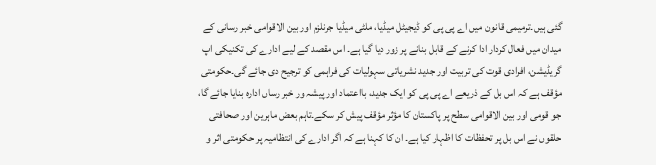گئی ہیں۔ترمیمی قانون میں اے پی پی کو ڈیجیٹل میڈیا، ملٹی میڈیا جرنلزم اور بین الاقوامی خبر رسانی کے میدان میں فعال کردار ادا کرنے کے قابل بنانے پر زور دیا گیا ہے۔ اس مقصد کے لیے ادارے کی تکنیکی اپ گریڈیشن، افرادی قوت کی تربیت اور جدید نشریاتی سہولیات کی فراہمی کو ترجیح دی جائے گی۔حکومتی مؤقف ہے کہ اس بل کے ذریعے اے پی پی کو ایک جدید، بااعتماد اور پیشہ ور خبر رساں ادارہ بنایا جائے گا، جو قومی اور بین الاقوامی سطح پر پاکستان کا مؤثر مؤقف پیش کر سکے۔تاہم بعض ماہرین اور صحافتی حلقوں نے اس بل پر تحفظات کا اظہار کیا ہے۔ ان کا کہنا ہے کہ اگر ادارے کی انتظامیہ پر حکومتی اثر و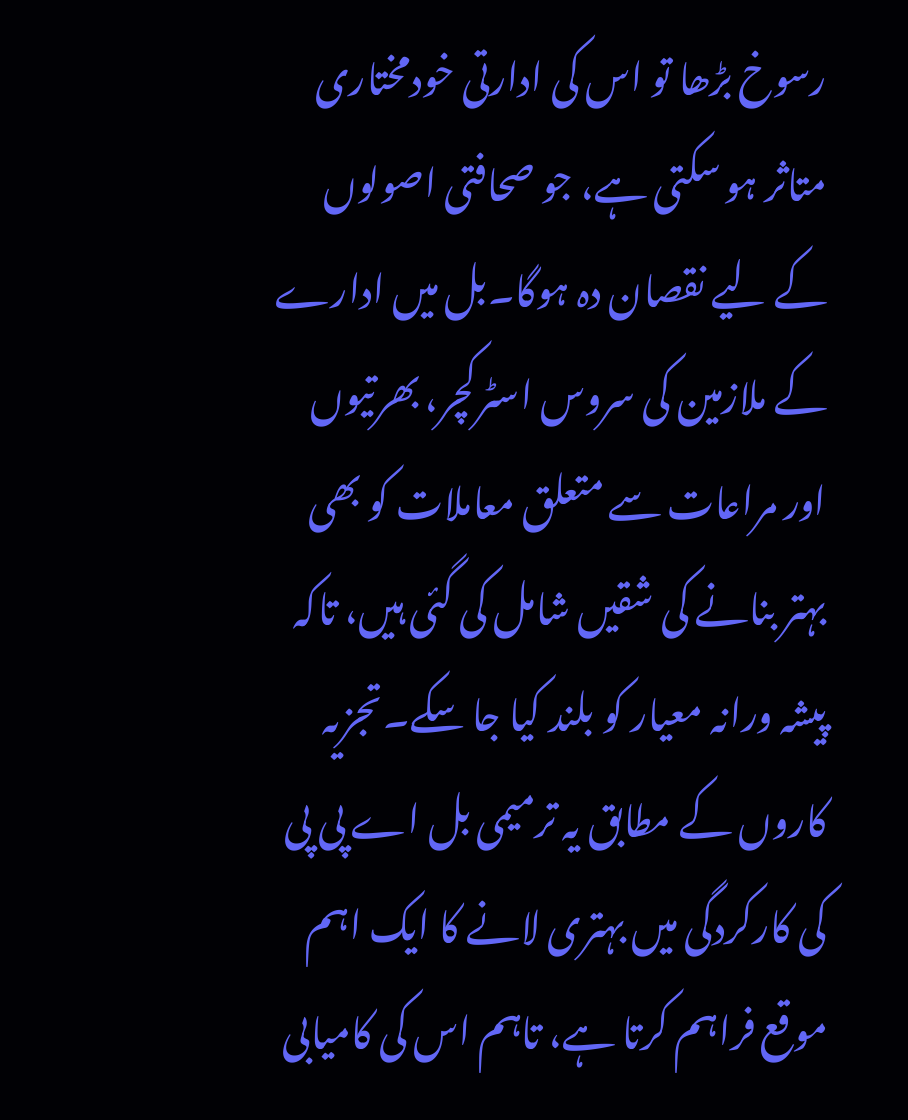رسوخ بڑھا تو اس کی ادارتی خودمختاری متاثر ہو سکتی ہے، جو صحافتی اصولوں کے لیے نقصان دہ ہوگا۔بل میں ادارے کے ملازمین کی سروس اسٹرکچر، بھرتیوں اور مراعات سے متعلق معاملات کو بھی بہتر بنانے کی شقیں شامل کی گئی ہیں، تاکہ پیشہ ورانہ معیار کو بلند کیا جا سکے۔تجزیہ کاروں کے مطابق یہ ترمیمی بل اے پی پی کی کارکردگی میں بہتری لانے کا ایک اہم موقع فراہم کرتا ہے، تاہم اس کی کامیابی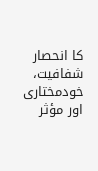کا انحصار شفافیت، خودمختاری اور مؤثر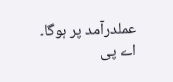عملدرآمد پر ہوگا۔
اے پی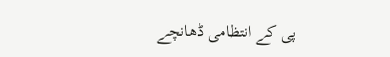پی کے انتظامی ڈھانچے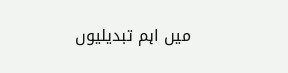میں اہم تبدیلیوں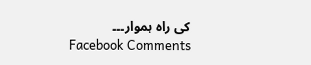کی راہ ہموار۔۔۔
Facebook Comments